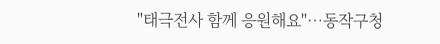"태극전사 함께 응원해요"…동작구청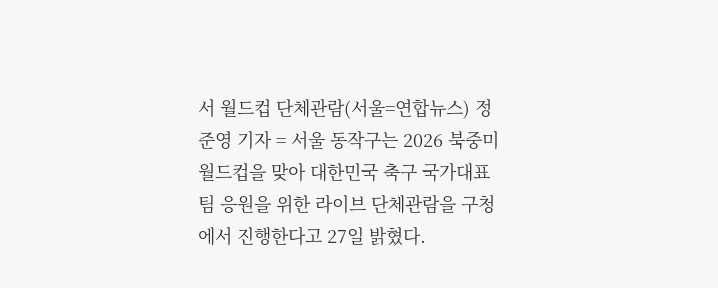서 월드컵 단체관람(서울=연합뉴스) 정준영 기자 = 서울 동작구는 2026 북중미 월드컵을 맞아 대한민국 축구 국가대표팀 응원을 위한 라이브 단체관람을 구청에서 진행한다고 27일 밝혔다.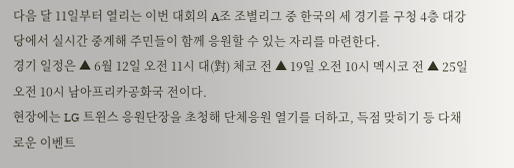다음 달 11일부터 열리는 이번 대회의 A조 조별리그 중 한국의 세 경기를 구청 4층 대강당에서 실시간 중계해 주민들이 함께 응원할 수 있는 자리를 마련한다.
경기 일정은 ▲ 6월 12일 오전 11시 대(對) 체코 전 ▲ 19일 오전 10시 멕시코 전 ▲ 25일 오전 10시 남아프리카공화국 전이다.
현장에는 LG 트윈스 응원단장을 초청해 단체응원 열기를 더하고, 득점 맞히기 등 다채로운 이벤트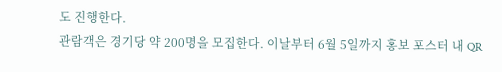도 진행한다.
관람객은 경기당 약 200명을 모집한다. 이날부터 6월 5일까지 홍보 포스터 내 QR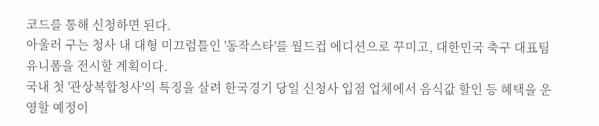코드를 통해 신청하면 된다.
아울러 구는 청사 내 대형 미끄럼틀인 '동작스타'를 월드컵 에디션으로 꾸미고, 대한민국 축구 대표팀 유니폼을 전시할 계획이다.
국내 첫 '관상복합청사'의 특징을 살려 한국경기 당일 신청사 입점 업체에서 음식값 할인 등 혜택을 운영할 예정이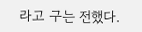라고 구는 전했다.